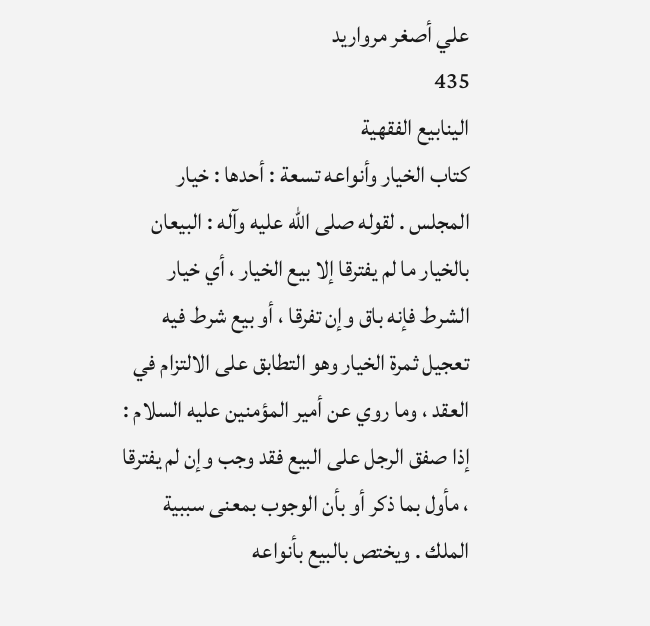علي أصغر مرواريد
435
الينابيع الفقهية
كتاب الخيار وأنواعه تسعة : أحدها : خيار المجلس . لقوله صلى الله عليه وآله : البيعان بالخيار ما لم يفترقا إلا بيع الخيار ، أي خيار الشرط فإنه باق وإن تفرقا ، أو بيع شرط فيه تعجيل ثمرة الخيار وهو التطابق على الالتزام في العقد ، وما روي عن أمير المؤمنين عليه السلام : إذا صفق الرجل على البيع فقد وجب وإن لم يفترقا ، مأول بما ذكر أو بأن الوجوب بمعنى سببية الملك . ويختص بالبيع بأنواعه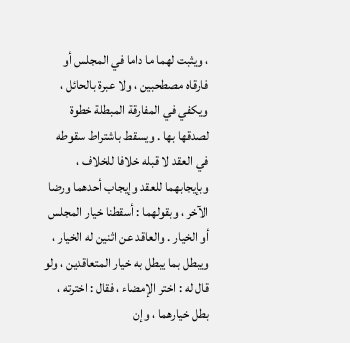، ويثبت لهما ما داما في المجلس أو فارقاه مصطحبين ، ولا عبرة بالحائل ، ويكفي في المفارقة المبطلة خطوة لصدقها بها . ويسقط باشتراط سقوطه في العقد لا قبله خلافا للخلاف ، وبإيجابهما للعقد وإيجاب أحدهما ورضا الآخر ، وبقولهما : أسقطنا خيار المجلس أو الخيار . والعاقد عن اثنين له الخيار ، ويبطل بما يبطل به خيار المتعاقدين ، ولو قال له : اختر الإمضاء ، فقال : اخترته ، بطل خيارهما ، وإن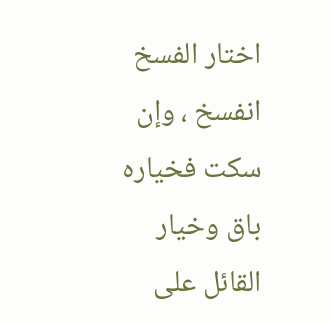اختار الفسخ انفسخ ، وإن سكت فخياره باق وخيار القائل على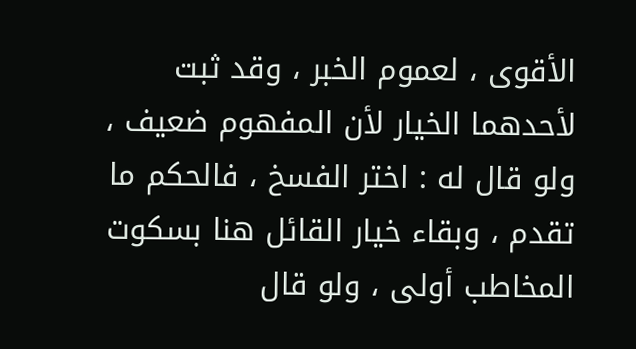الأقوى ، لعموم الخبر ، وقد ثبت لأحدهما الخيار لأن المفهوم ضعيف ، ولو قال له : اختر الفسخ ، فالحكم ما تقدم ، وبقاء خيار القائل هنا بسكوت المخاطب أولى ، ولو قال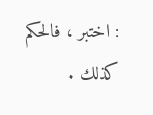: اختبر ، فالحكم كذلك .